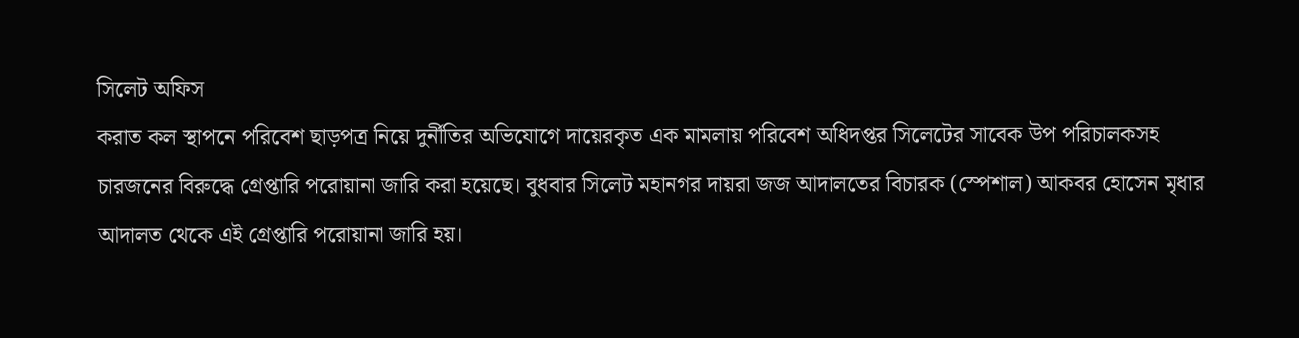সিলেট অফিস
করাত কল স্থাপনে পরিবেশ ছাড়পত্র নিয়ে দুর্নীতির অভিযোগে দায়েরকৃত এক মামলায় পরিবেশ অধিদপ্তর সিলেটের সাবেক উপ পরিচালকসহ চারজনের বিরুদ্ধে গ্রেপ্তারি পরোয়ানা জারি করা হয়েছে। বুধবার সিলেট মহানগর দায়রা জজ আদালতের বিচারক (স্পেশাল) আকবর হোসেন মৃধার আদালত থেকে এই গ্রেপ্তারি পরোয়ানা জারি হয়।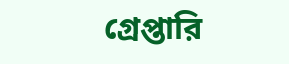গ্রেপ্তারি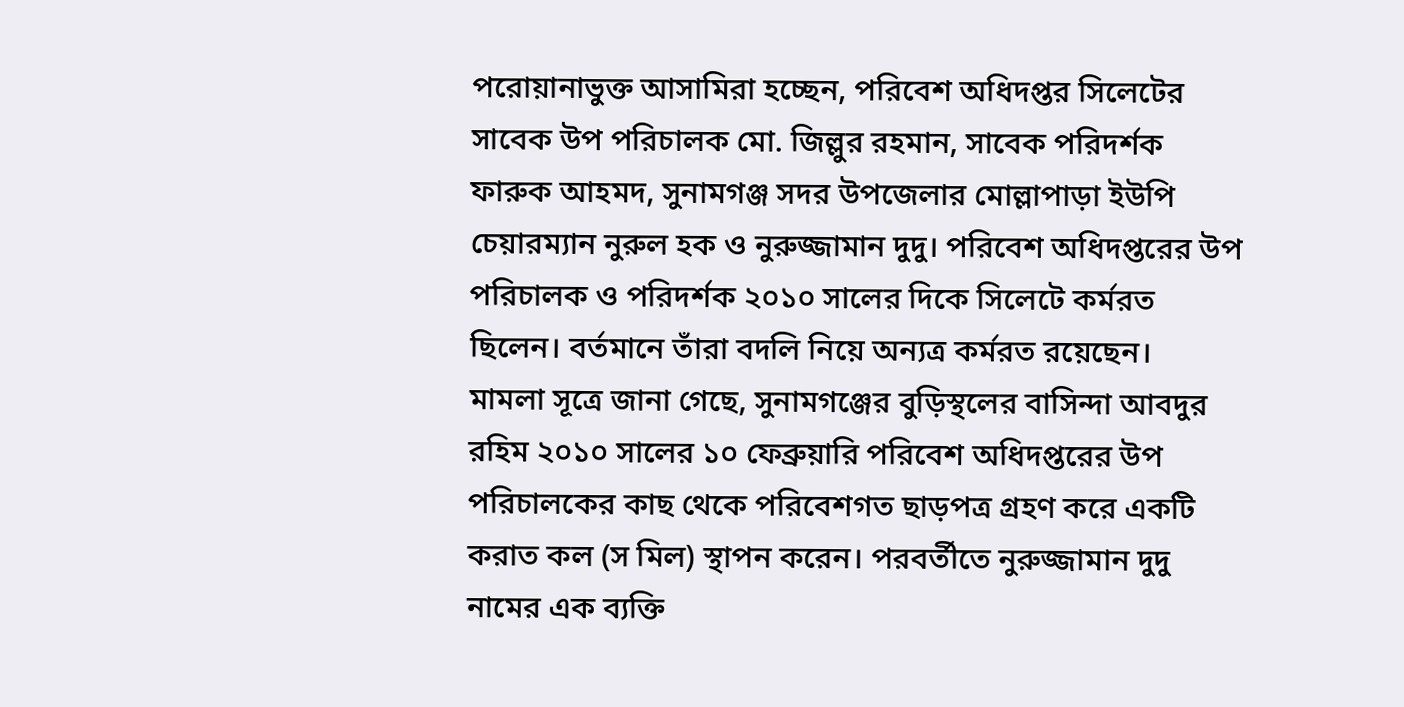পরোয়ানাভুক্ত আসামিরা হচ্ছেন, পরিবেশ অধিদপ্তর সিলেটের
সাবেক উপ পরিচালক মো. জিল্লুর রহমান, সাবেক পরিদর্শক ফারুক আহমদ, সুনামগঞ্জ সদর উপজেলার মোল্লাপাড়া ইউপি চেয়ারম্যান নুরুল হক ও নুরুজ্জামান দুদু। পরিবেশ অধিদপ্তরের উপ পরিচালক ও পরিদর্শক ২০১০ সালের দিকে সিলেটে কর্মরত ছিলেন। বর্তমানে তাঁরা বদলি নিয়ে অন্যত্র কর্মরত রয়েছেন।
মামলা সূত্রে জানা গেছে, সুনামগঞ্জের বুড়িস্থলের বাসিন্দা আবদুর রহিম ২০১০ সালের ১০ ফেব্রুয়ারি পরিবেশ অধিদপ্তরের উপ পরিচালকের কাছ থেকে পরিবেশগত ছাড়পত্র গ্রহণ করে একটি করাত কল (স মিল) স্থাপন করেন। পরবর্তীতে নুরুজ্জামান দুদু নামের এক ব্যক্তি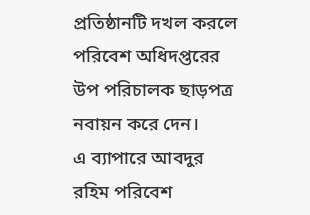প্রতিষ্ঠানটি দখল করলে পরিবেশ অধিদপ্তরের উপ পরিচালক ছাড়পত্র নবায়ন করে দেন।
এ ব্যাপারে আবদুর রহিম পরিবেশ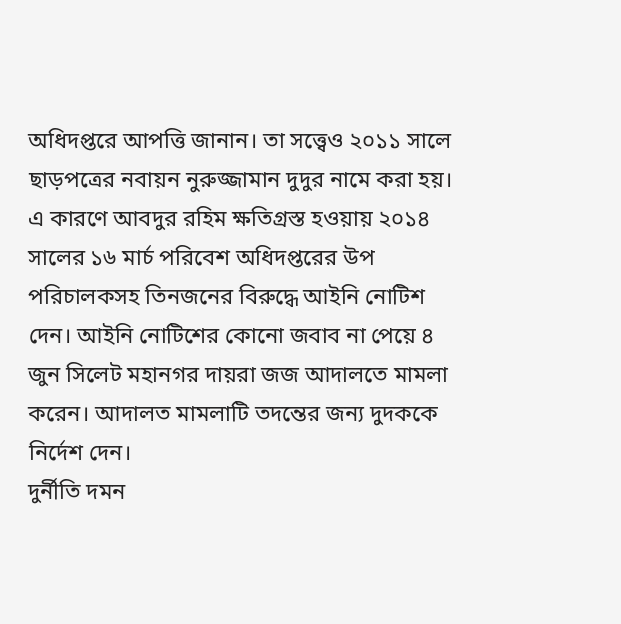অধিদপ্তরে আপত্তি জানান। তা সত্ত্বেও ২০১১ সালে ছাড়পত্রের নবায়ন নুরুজ্জামান দুদুর নামে করা হয়। এ কারণে আবদুর রহিম ক্ষতিগ্রস্ত হওয়ায় ২০১৪ সালের ১৬ মার্চ পরিবেশ অধিদপ্তরের উপ পরিচালকসহ তিনজনের বিরুদ্ধে আইনি নোটিশ দেন। আইনি নোটিশের কোনো জবাব না পেয়ে ৪ জুন সিলেট মহানগর দায়রা জজ আদালতে মামলা করেন। আদালত মামলাটি তদন্তের জন্য দুদককে নির্দেশ দেন।
দুর্নীতি দমন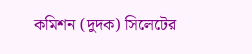কমিশন (দুদক) সিলেটের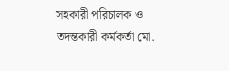সহকারী পরিচালক ও তদন্তকারী কর্মকর্তা মো.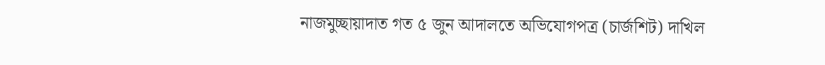নাজমুচ্ছায়াদাত গত ৫ জুন আদালতে অভিযোগপত্র (চার্জশিট) দাখিল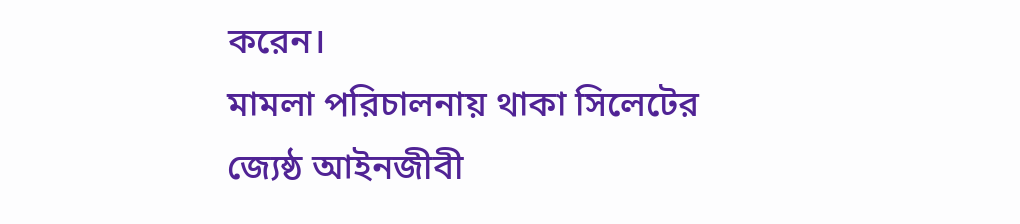করেন।
মামলা পরিচালনায় থাকা সিলেটের জ্যেষ্ঠ আইনজীবী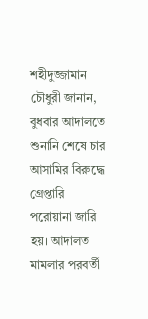শহীদুজ্জামান চৌধুরী জানান, বুধবার আদালতে শুনানি শেষে চার আসামির বিরুদ্ধে গ্রেপ্তারি পরোয়ানা জারি হয়। আদালত মামলার পরবর্তী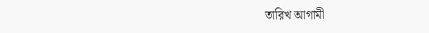তারিখ আগামী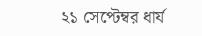২১ সেপ্টেম্বর ধার্য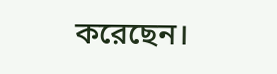করেছেন।